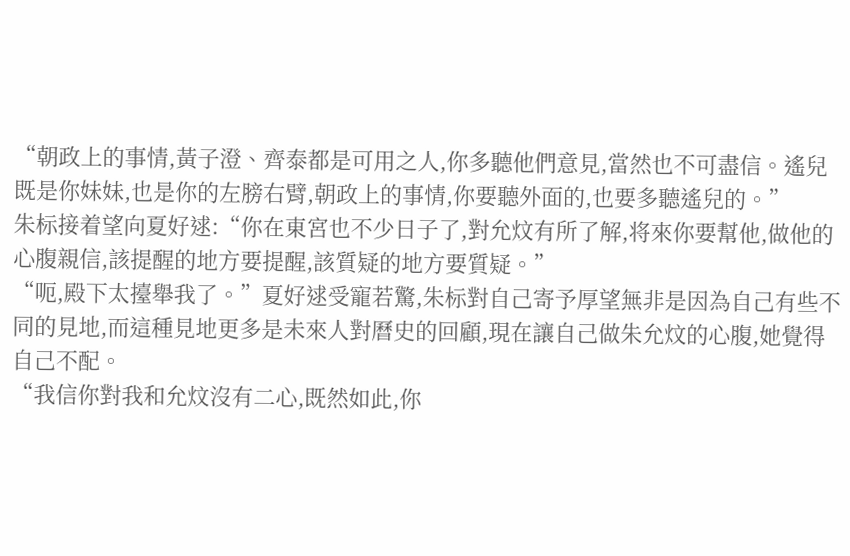“朝政上的事情,黃子澄、齊泰都是可用之人,你多聽他們意見,當然也不可盡信。遙兒既是你妹妹,也是你的左膀右臂,朝政上的事情,你要聽外面的,也要多聽遙兒的。”
朱标接着望向夏好逑:“你在東宮也不少日子了,對允炆有所了解,将來你要幫他,做他的心腹親信,該提醒的地方要提醒,該質疑的地方要質疑。”
“呃,殿下太擡舉我了。”夏好逑受寵若驚,朱标對自己寄予厚望無非是因為自己有些不同的見地,而這種見地更多是未來人對曆史的回顧,現在讓自己做朱允炆的心腹,她覺得自己不配。
“我信你對我和允炆沒有二心,既然如此,你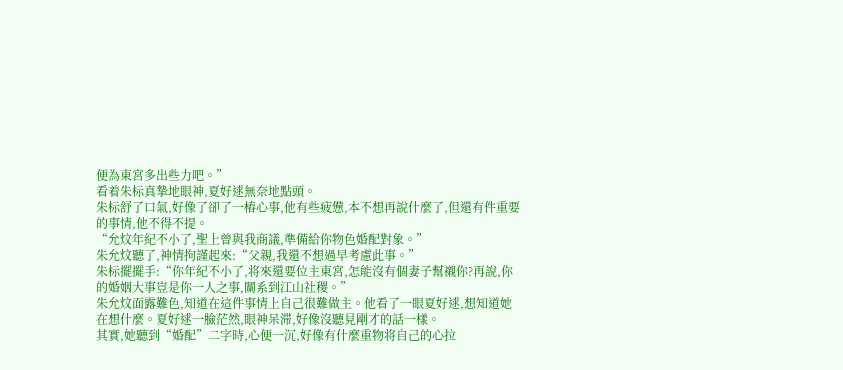便為東宮多出些力吧。”
看着朱标真摯地眼神,夏好逑無奈地點頭。
朱标舒了口氣,好像了卻了一樁心事,他有些疲憊,本不想再說什麼了,但還有件重要的事情,他不得不提。
“允炆年紀不小了,聖上曾與我商議,準備給你物色婚配對象。”
朱允炆聽了,神情拘謹起來:“父親,我還不想過早考慮此事。”
朱标擺擺手:“你年紀不小了,将來還要位主東宮,怎能沒有個妻子幫襯你?再說,你的婚姻大事豈是你一人之事,關系到江山社稷。”
朱允炆面露難色,知道在這件事情上自己很難做主。他看了一眼夏好逑,想知道她在想什麼。夏好逑一臉茫然,眼神呆滞,好像沒聽見剛才的話一樣。
其實,她聽到“婚配”二字時,心便一沉,好像有什麼重物将自己的心拉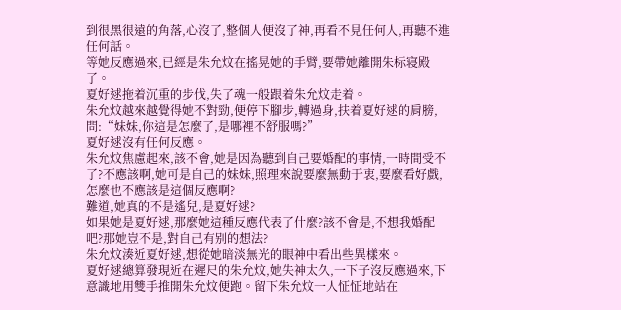到很黑很遠的角落,心沒了,整個人便沒了神,再看不見任何人,再聽不進任何話。
等她反應過來,已經是朱允炆在搖晃她的手臂,要帶她離開朱标寝殿了。
夏好逑拖着沉重的步伐,失了魂一般跟着朱允炆走着。
朱允炆越來越覺得她不對勁,便停下腳步,轉過身,扶着夏好逑的肩膀,問:“妹妹,你這是怎麼了,是哪裡不舒服嗎?”
夏好逑沒有任何反應。
朱允炆焦慮起來,該不會,她是因為聽到自己要婚配的事情,一時間受不了?不應該啊,她可是自己的妹妹,照理來說要麼無動于衷,要麼看好戲,怎麼也不應該是這個反應啊?
難道,她真的不是遙兒,是夏好逑?
如果她是夏好逑,那麼她這種反應代表了什麼?該不會是,不想我婚配吧?那她豈不是,對自己有别的想法?
朱允炆湊近夏好逑,想從她暗淡無光的眼神中看出些異樣來。
夏好逑總算發現近在遲尺的朱允炆,她失神太久,一下子沒反應過來,下意識地用雙手推開朱允炆便跑。留下朱允炆一人怔怔地站在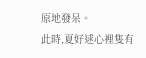原地發呆。
此時,夏好逑心裡隻有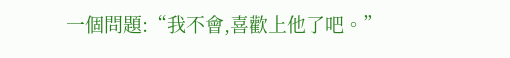一個問題:“我不會,喜歡上他了吧。”